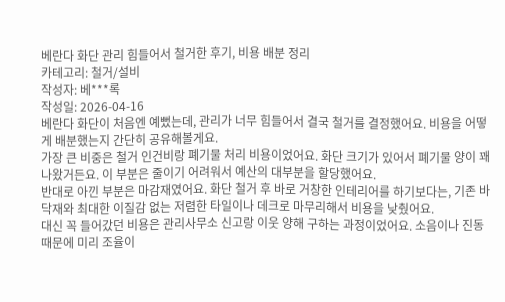베란다 화단 관리 힘들어서 철거한 후기, 비용 배분 정리
카테고리: 철거/설비
작성자: 베***록
작성일: 2026-04-16
베란다 화단이 처음엔 예뻤는데, 관리가 너무 힘들어서 결국 철거를 결정했어요. 비용을 어떻게 배분했는지 간단히 공유해볼게요.
가장 큰 비중은 철거 인건비랑 폐기물 처리 비용이었어요. 화단 크기가 있어서 폐기물 양이 꽤 나왔거든요. 이 부분은 줄이기 어려워서 예산의 대부분을 할당했어요.
반대로 아낀 부분은 마감재였어요. 화단 철거 후 바로 거창한 인테리어를 하기보다는, 기존 바닥재와 최대한 이질감 없는 저렴한 타일이나 데크로 마무리해서 비용을 낮췄어요.
대신 꼭 들어갔던 비용은 관리사무소 신고랑 이웃 양해 구하는 과정이었어요. 소음이나 진동 때문에 미리 조율이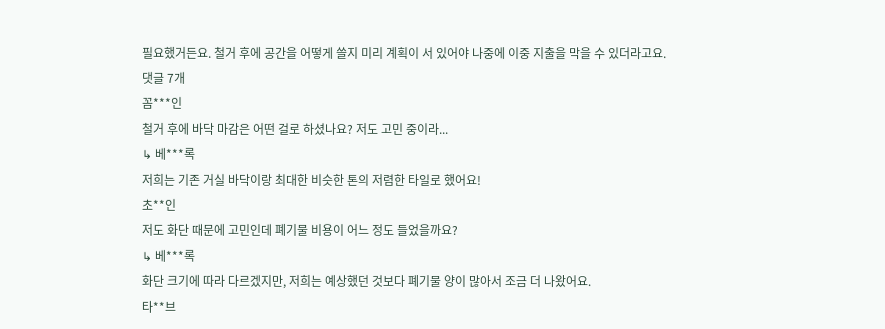필요했거든요. 철거 후에 공간을 어떻게 쓸지 미리 계획이 서 있어야 나중에 이중 지출을 막을 수 있더라고요.
댓글 7개
꼼***인
철거 후에 바닥 마감은 어떤 걸로 하셨나요? 저도 고민 중이라...
↳ 베***록
저희는 기존 거실 바닥이랑 최대한 비슷한 톤의 저렴한 타일로 했어요!
초**인
저도 화단 때문에 고민인데 폐기물 비용이 어느 정도 들었을까요?
↳ 베***록
화단 크기에 따라 다르겠지만, 저희는 예상했던 것보다 폐기물 양이 많아서 조금 더 나왔어요.
타**브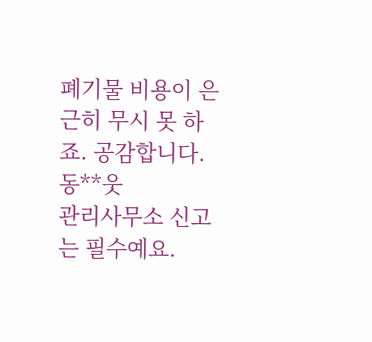폐기물 비용이 은근히 무시 못 하죠. 공감합니다.
동**웃
관리사무소 신고는 필수예요.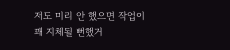저도 미리 안 했으면 작업이 꽤 지체될 뻔했거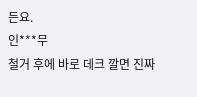든요.
인***무
철거 후에 바로 데크 깔면 진짜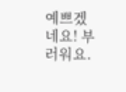예쁘겠네요! 부러워요.